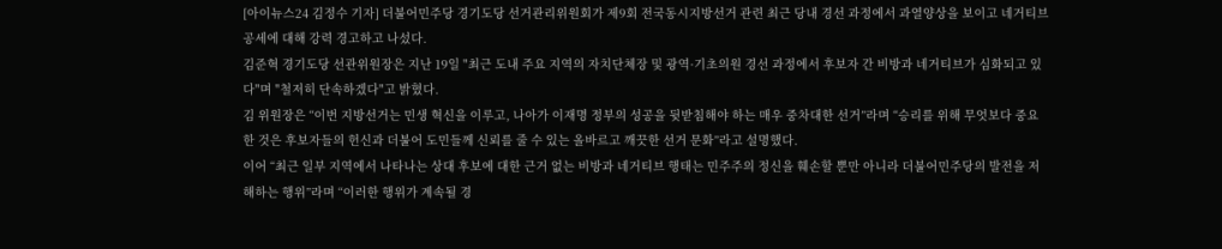[아이뉴스24 김정수 기자] 더불어민주당 경기도당 선거관리위원회가 제9회 전국동시지방선거 관련 최근 당내 경선 과정에서 과열양상을 보이고 네거티브 공세에 대해 강력 경고하고 나섰다.
김준혁 경기도당 선관위원장은 지난 19일 "최근 도내 주요 지역의 자치단체장 및 광역·기초의원 경선 과정에서 후보자 간 비방과 네거티브가 심화되고 있다"며 "철저히 단속하겠다"고 밝혔다.
김 위원장은 “이번 지방선거는 민생 혁신을 이루고, 나아가 이재명 정부의 성공을 뒷받침해야 하는 매우 중차대한 선거”라며 “승리를 위해 무엇보다 중요한 것은 후보자들의 헌신과 더불어 도민들께 신뢰를 줄 수 있는 올바르고 깨끗한 선거 문화”라고 설명했다.
이어 “최근 일부 지역에서 나타나는 상대 후보에 대한 근거 없는 비방과 네거티브 행태는 민주주의 정신을 훼손할 뿐만 아니라 더불어민주당의 발전을 저해하는 행위”라며 “이러한 행위가 계속될 경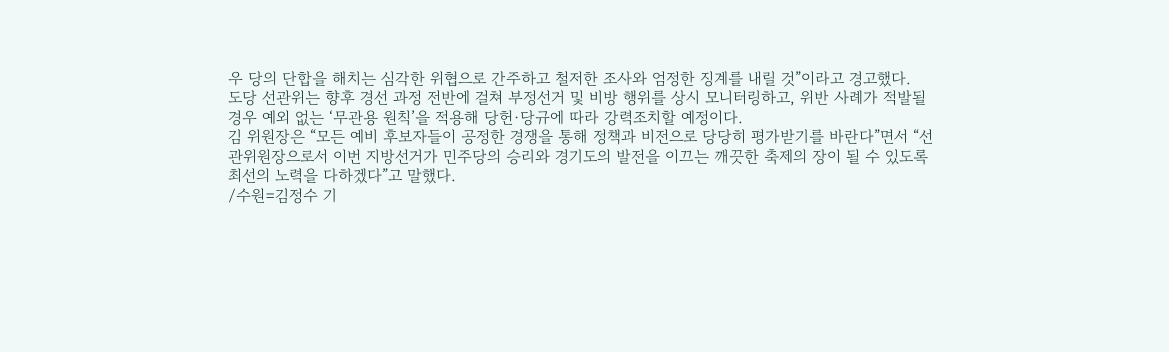우 당의 단합을 해치는 심각한 위협으로 간주하고 철저한 조사와 엄정한 징계를 내릴 것”이라고 경고했다.
도당 선관위는 향후 경선 과정 전반에 걸쳐 부정선거 및 비방 행위를 상시 모니터링하고, 위반 사례가 적발될 경우 예외 없는 ‘무관용 원칙’을 적용해 당헌·당규에 따라 강력조치할 예정이다.
김 위원장은 “모든 예비 후보자들이 공정한 경쟁을 통해 정책과 비전으로 당당히 평가받기를 바란다”면서 “선관위원장으로서 이번 지방선거가 민주당의 승리와 경기도의 발전을 이끄는 깨끗한 축제의 장이 될 수 있도록 최선의 노력을 다하겠다”고 말했다.
/수원=김정수 기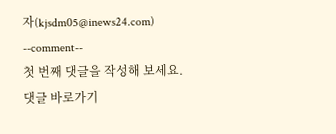자(kjsdm05@inews24.com)
--comment--
첫 번째 댓글을 작성해 보세요.
댓글 바로가기